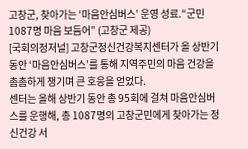고창군, 찾아가는 ‘마음안심버스’ 운영 성료.“군민 1087명 마음 보듬어” (고창군 제공)
[국회의정저널] 고창군정신건강복지센터가 올 상반기 동안 ‘마음안심버스’를 통해 지역주민의 마음 건강을 촘촘하게 챙기며 큰 호응을 얻었다.
센터는 올해 상반기 동안 총 95회에 걸쳐 마음안심버스를 운행해, 총 1087명의 고창군민에게 찾아가는 정신건강 서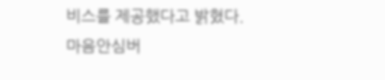비스를 제공했다고 밝혔다.
마음안심버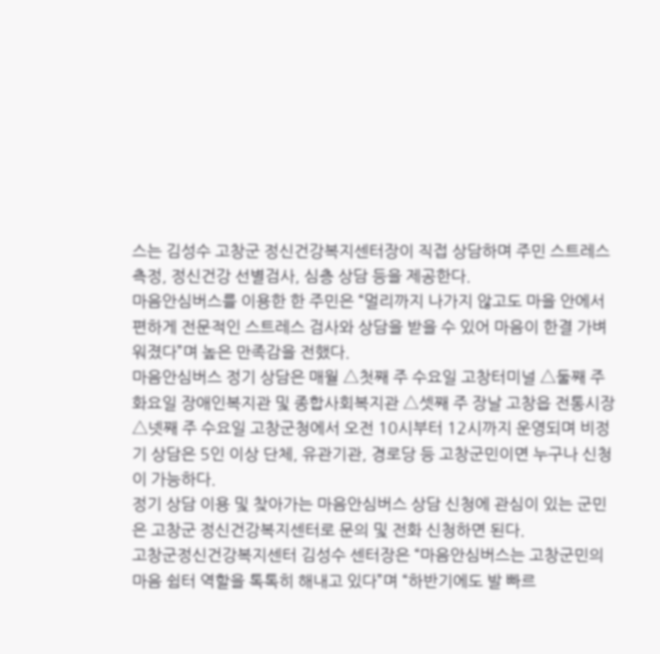스는 김성수 고창군 정신건강복지센터장이 직접 상담하며 주민 스트레스 측정, 정신건강 선별검사, 심층 상담 등을 제공한다.
마음안심버스를 이용한 한 주민은 “멀리까지 나가지 않고도 마을 안에서 편하게 전문적인 스트레스 검사와 상담을 받을 수 있어 마음이 한결 가벼워졌다”며 높은 만족감을 전했다.
마음안심버스 정기 상담은 매월 △첫째 주 수요일 고창터미널 △둘째 주 화요일 장애인복지관 및 종합사회복지관 △셋째 주 장날 고창읍 전통시장 △넷째 주 수요일 고창군청에서 오전 10시부터 12시까지 운영되며 비정기 상담은 5인 이상 단체, 유관기관, 경로당 등 고창군민이면 누구나 신청이 가능하다.
정기 상담 이용 및 찾아가는 마음안심버스 상담 신청에 관심이 있는 군민은 고창군 정신건강복지센터로 문의 및 전화 신청하면 된다.
고창군정신건강복지센터 김성수 센터장은 “마음안심버스는 고창군민의 마음 쉼터 역할을 톡톡히 해내고 있다”며 “하반기에도 발 빠르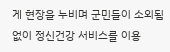게 현장을 누비며 군민들이 소외됨 없이 정신건강 서비스를 이용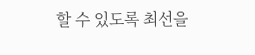할 수 있도록 최선을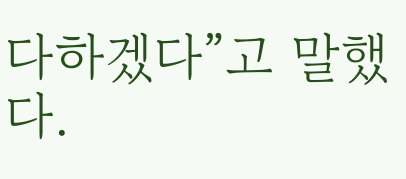다하겠다”고 말했다.